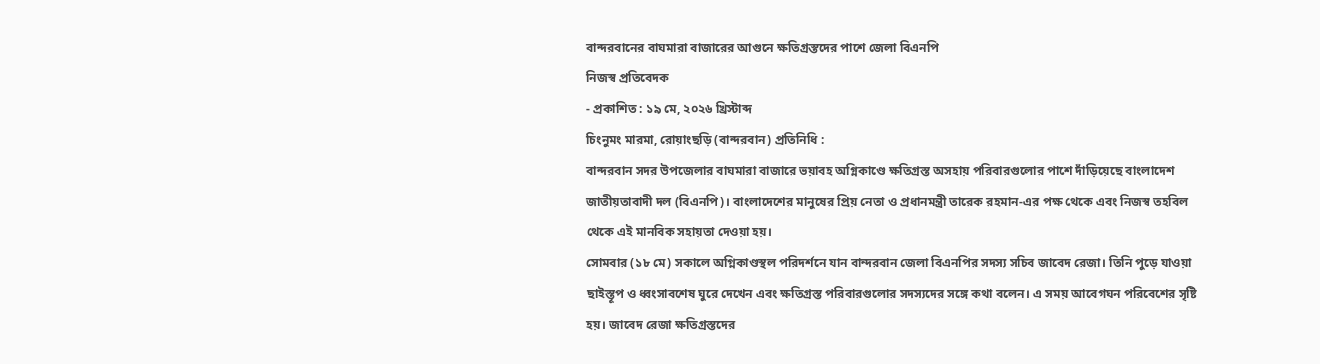বান্দরবানের বাঘমারা বাজারের আগুনে ক্ষতিগ্রস্তদের পাশে জেলা বিএনপি
নিজস্ব প্রতিবেদক
- প্রকাশিত : ১৯ মে, ২০২৬ খ্রিস্টাব্দ
চিংনুমং মারমা, রোয়াংছড়ি (বান্দরবান) প্রতিনিধি :
বান্দরবান সদর উপজেলার বাঘমারা বাজারে ভয়াবহ অগ্নিকাণ্ডে ক্ষতিগ্রস্ত অসহায় পরিবারগুলোর পাশে দাঁড়িয়েছে বাংলাদেশ জাতীয়তাবাদী দল (বিএনপি)। বাংলাদেশের মানুষের প্রিয় নেতা ও প্রধানমন্ত্রী তারেক রহমান-এর পক্ষ থেকে এবং নিজস্ব তহবিল থেকে এই মানবিক সহায়তা দেওয়া হয়।
সোমবার (১৮ মে) সকালে অগ্নিকাণ্ডস্থল পরিদর্শনে যান বান্দরবান জেলা বিএনপির সদস্য সচিব জাবেদ রেজা। তিনি পুড়ে যাওয়া ছাইস্তূপ ও ধ্বংসাবশেষ ঘুরে দেখেন এবং ক্ষতিগ্রস্ত পরিবারগুলোর সদস্যদের সঙ্গে কথা বলেন। এ সময় আবেগঘন পরিবেশের সৃষ্টি হয়। জাবেদ রেজা ক্ষতিগ্রস্তদের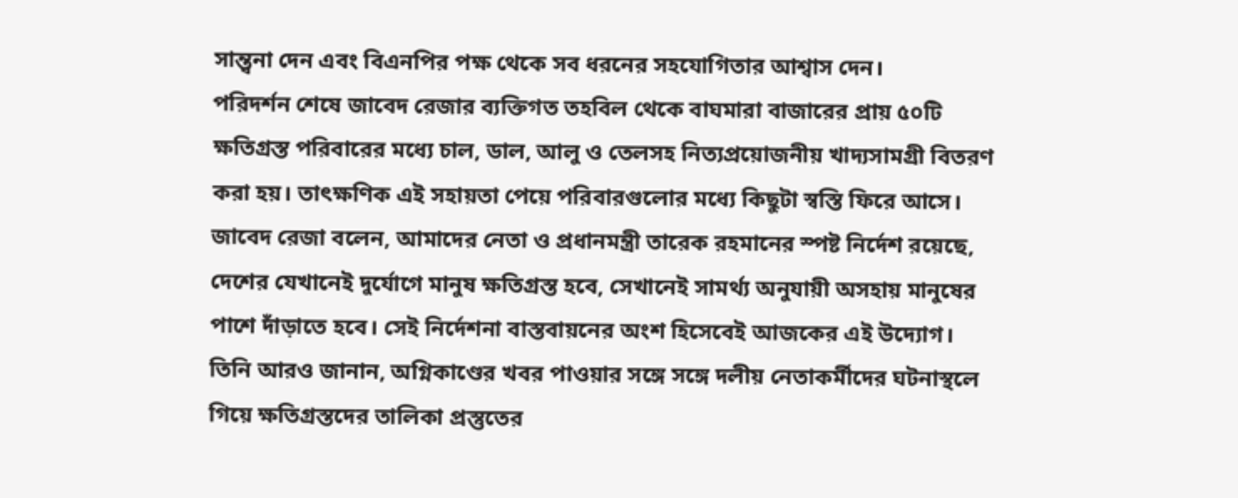সান্ত্বনা দেন এবং বিএনপির পক্ষ থেকে সব ধরনের সহযোগিতার আশ্বাস দেন।
পরিদর্শন শেষে জাবেদ রেজার ব্যক্তিগত তহবিল থেকে বাঘমারা বাজারের প্রায় ৫০টি ক্ষতিগ্রস্ত পরিবারের মধ্যে চাল, ডাল, আলু ও তেলসহ নিত্যপ্রয়োজনীয় খাদ্যসামগ্রী বিতরণ করা হয়। তাৎক্ষণিক এই সহায়তা পেয়ে পরিবারগুলোর মধ্যে কিছুটা স্বস্তি ফিরে আসে।
জাবেদ রেজা বলেন, আমাদের নেতা ও প্রধানমন্ত্রী তারেক রহমানের স্পষ্ট নির্দেশ রয়েছে, দেশের যেখানেই দুর্যোগে মানুষ ক্ষতিগ্রস্ত হবে, সেখানেই সামর্থ্য অনুযায়ী অসহায় মানুষের পাশে দাঁড়াতে হবে। সেই নির্দেশনা বাস্তবায়নের অংশ হিসেবেই আজকের এই উদ্যোগ।
তিনি আরও জানান, অগ্নিকাণ্ডের খবর পাওয়ার সঙ্গে সঙ্গে দলীয় নেতাকর্মীদের ঘটনাস্থলে গিয়ে ক্ষতিগ্রস্তদের তালিকা প্রস্তুতের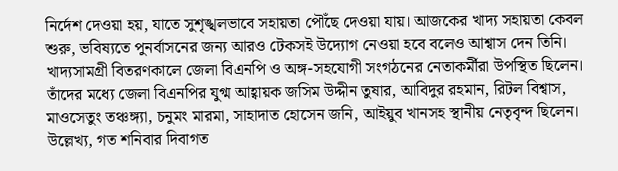নির্দেশ দেওয়া হয়, যাতে সুশৃঙ্খলভাবে সহায়তা পৌঁছে দেওয়া যায়। আজকের খাদ্য সহায়তা কেবল শুরু, ভবিষ্যতে পুনর্বাসনের জন্য আরও টেকসই উদ্যোগ নেওয়া হবে বলেও আশ্বাস দেন তিনি।
খাদ্যসামগ্রী বিতরণকালে জেলা বিএনপি ও অঙ্গ-সহযোগী সংগঠনের নেতাকর্মীরা উপস্থিত ছিলেন। তাঁদের মধ্যে জেলা বিএনপির যুগ্ম আহ্বায়ক জসিম উদ্দীন তুষার, আবিদুর রহমান, রিটল বিশ্বাস, মাওসেতুং তঞ্চঙ্গ্যা, চনুমং মারমা, সাহাদাত হোসেন জনি, আইয়ুব খানসহ স্থানীয় নেতৃবৃন্দ ছিলেন।
উল্লেখ্য, গত শনিবার দিবাগত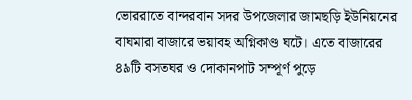ভোররাতে বান্দরবান সদর উপজেলার জামছড়ি ইউনিয়নের বাঘমারা বাজারে ভয়াবহ অগ্নিকাণ্ড ঘটে। এতে বাজারের ৪৯টি বসতঘর ও দোকানপাট সম্পূর্ণ পুড়ে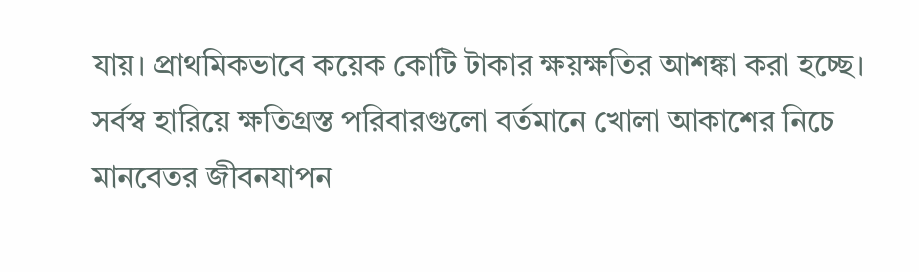যায়। প্রাথমিকভাবে কয়েক কোটি টাকার ক্ষয়ক্ষতির আশঙ্কা করা হচ্ছে। সর্বস্ব হারিয়ে ক্ষতিগ্রস্ত পরিবারগুলো বর্তমানে খোলা আকাশের নিচে মানবেতর জীবনযাপন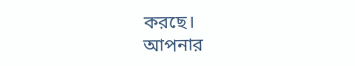করছে।
আপনার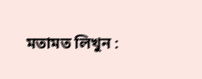মতামত লিখুন :